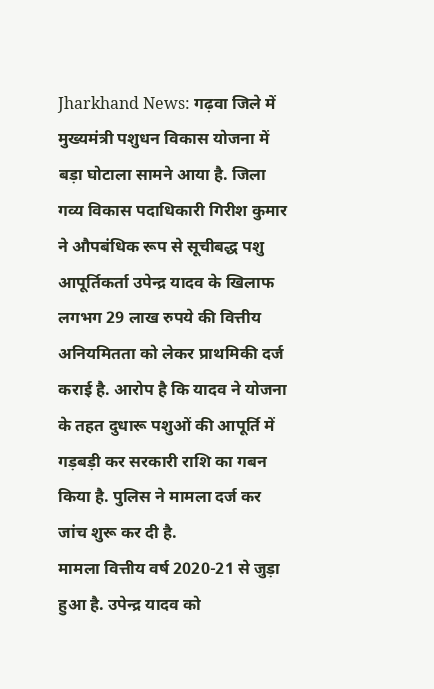Jharkhand News: गढ़वा जिले में मुख्यमंत्री पशुधन विकास योजना में बड़ा घोटाला सामने आया है. जिला गव्य विकास पदाधिकारी गिरीश कुमार ने औपबंधिक रूप से सूचीबद्ध पशु आपूर्तिकर्ता उपेन्द्र यादव के खिलाफ लगभग 29 लाख रुपये की वित्तीय अनियमितता को लेकर प्राथमिकी दर्ज कराई है. आरोप है कि यादव ने योजना के तहत दुधारू पशुओं की आपूर्ति में गड़बड़ी कर सरकारी राशि का गबन किया है. पुलिस ने मामला दर्ज कर जांच शुरू कर दी है.
मामला वित्तीय वर्ष 2020-21 से जुड़ा हुआ है. उपेन्द्र यादव को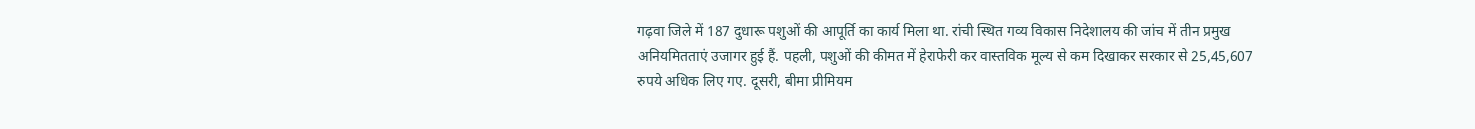गढ़वा जिले में 187 दुधारू पशुओं की आपूर्ति का कार्य मिला था. रांची स्थित गव्य विकास निदेशालय की जांच में तीन प्रमुख अनियमितताएं उजागर हुई हैं. पहली, पशुओं की कीमत में हेराफेरी कर वास्तविक मूल्य से कम दिखाकर सरकार से 25,45,607 रुपये अधिक लिए गए. दूसरी, बीमा प्रीमियम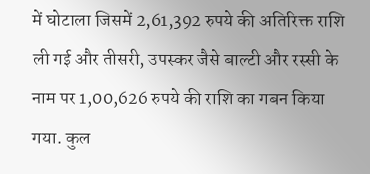में घोटाला जिसमें 2,61,392 रुपये की अतिरिक्त राशि ली गई और तीसरी, उपस्कर जैसे बाल्टी और रस्सी के नाम पर 1,00,626 रुपये की राशि का गबन किया गया. कुल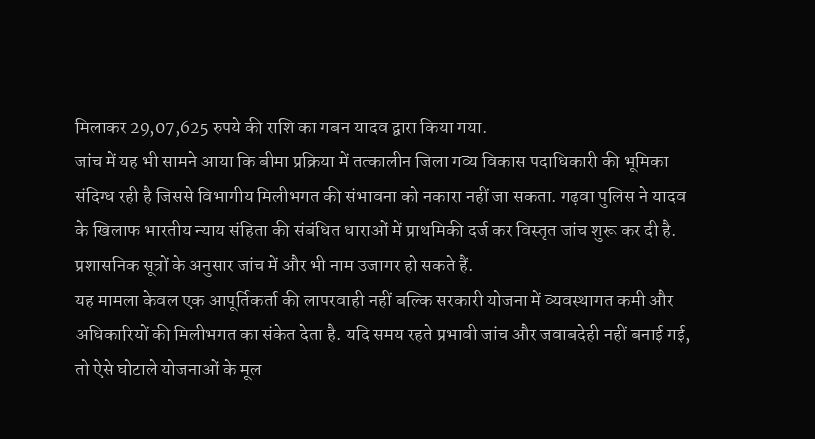मिलाकर 29,07,625 रुपये की राशि का गबन यादव द्वारा किया गया.
जांच में यह भी सामने आया कि बीमा प्रक्रिया में तत्कालीन जिला गव्य विकास पदाधिकारी की भूमिका संदिग्ध रही है जिससे विभागीय मिलीभगत की संभावना को नकारा नहीं जा सकता. गढ़वा पुलिस ने यादव के खिलाफ भारतीय न्याय संहिता की संबंधित धाराओं में प्राथमिकी दर्ज कर विस्तृत जांच शुरू कर दी है. प्रशासनिक सूत्रों के अनुसार जांच में और भी नाम उजागर हो सकते हैं.
यह मामला केवल एक आपूर्तिकर्ता की लापरवाही नहीं बल्कि सरकारी योजना में व्यवस्थागत कमी और अधिकारियों की मिलीभगत का संकेत देता है. यदि समय रहते प्रभावी जांच और जवाबदेही नहीं बनाई गई, तो ऐसे घोटाले योजनाओं के मूल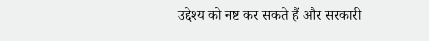उद्देश्य को नष्ट कर सकते हैं और सरकारी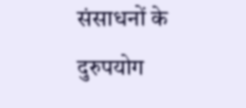संसाधनों के दुरुपयोग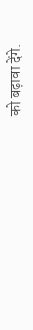को बढ़ावा देंगे.